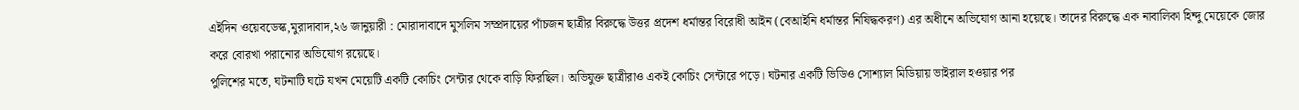এইদিন ওয়েবডেস্ক,মুরাদাবাদ,২৬ জানুয়ারী : মোরাদাবাদে মুসলিম সম্প্রদায়ের পাঁচজন ছাত্রীর বিরুদ্ধে উত্তর প্রদেশ ধর্মান্তর বিরোধী আইন (বেআইনি ধর্মান্তর নিষিদ্ধকরণ) এর অধীনে অভিযোগ আনা হয়েছে। তাদের বিরুদ্ধে এক নাবালিকা হিন্দু মেয়েকে জোর করে বোরখা পরানোর অভিযোগ রয়েছে।
পুলিশের মতে, ঘটনাটি ঘটে যখন মেয়েটি একটি কোচিং সেন্টার থেকে বাড়ি ফিরছিল। অভিযুক্ত ছাত্রীরাও একই কোচিং সেন্টারে পড়ে। ঘটনার একটি ভিডিও সোশ্যাল মিডিয়ায় ভাইরাল হওয়ার পর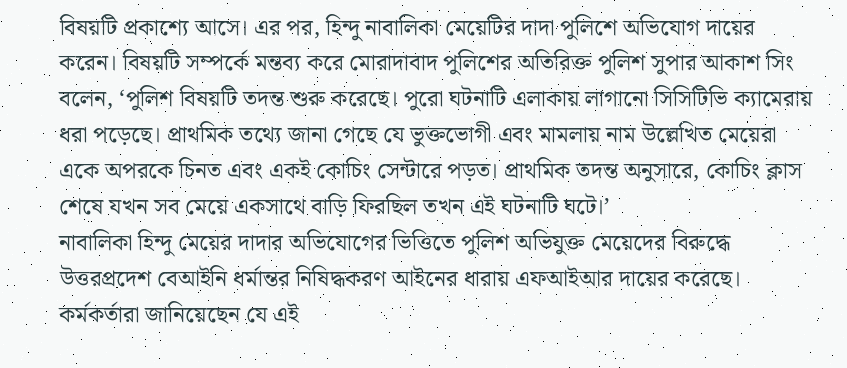বিষয়টি প্রকাশ্যে আসে। এর পর, হিন্দু নাবালিকা মেয়েটির দাদা পুলিশে অভিযোগ দায়ের করেন। বিষয়টি সম্পর্কে মন্তব্য করে মোরাদাবাদ পুলিশের অতিরিক্ত পুলিশ সুপার আকাশ সিং বলেন, ‘পুলিশ বিষয়টি তদন্ত শুরু করেছে। পুরো ঘটনাটি এলাকায় লাগানো সিসিটিভি ক্যামেরায় ধরা পড়েছে। প্রাথমিক তথ্যে জানা গেছে যে ভুক্তভোগী এবং মামলায় নাম উল্লেখিত মেয়েরা একে অপরকে চিনত এবং একই কোচিং সেন্টারে পড়ত। প্রাথমিক তদন্ত অনুসারে, কোচিং ক্লাস শেষে যখন সব মেয়ে একসাথে বাড়ি ফিরছিল তখন এই ঘটনাটি ঘটে।’
নাবালিকা হিন্দু মেয়ের দাদার অভিযোগের ভিত্তিতে পুলিশ অভিযুক্ত মেয়েদের বিরুদ্ধে উত্তরপ্রদেশ বেআইনি ধর্মান্তর নিষিদ্ধকরণ আইনের ধারায় এফআইআর দায়ের করেছে। কর্মকর্তারা জানিয়েছেন যে এই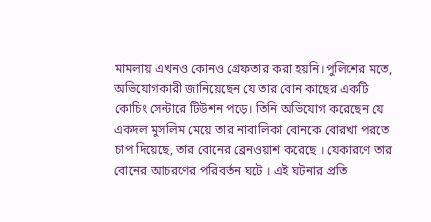মামলায় এখনও কোনও গ্রেফতার করা হয়নি।পুলিশের মতে, অভিযোগকারী জানিয়েছেন যে তার বোন কাছের একটি কোচিং সেন্টারে টিউশন পড়ে। তিনি অভিযোগ করেছেন যে একদল মুসলিম মেয়ে তার নাবালিকা বোনকে বোরখা পরতে চাপ দিয়েছে, তার বোনের ব্রেনওয়াশ করেছে । যেকারণে তার বোনের আচরণের পরিবর্তন ঘটে । এই ঘটনার প্রতি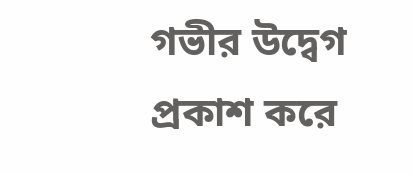গভীর উদ্বেগ প্রকাশ করে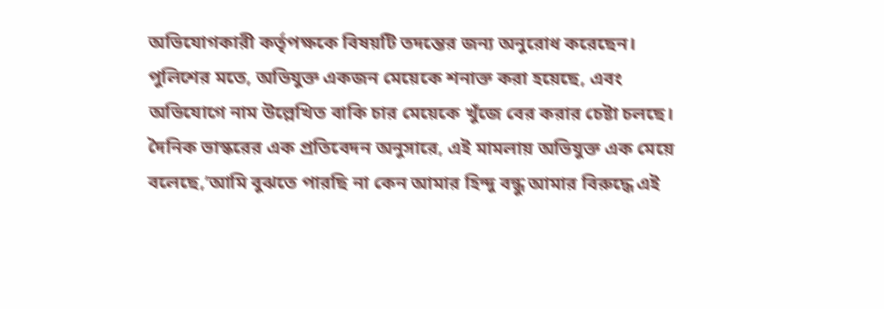অভিযোগকারী কর্তৃপক্ষকে বিষয়টি তদন্তের জন্য অনুরোধ করেছেন। পুলিশের মতে, অভিযুক্ত একজন মেয়েকে শনাক্ত করা হয়েছে, এবং অভিযোগে নাম উল্লেখিত বাকি চার মেয়েকে খুঁজে বের করার চেষ্টা চলছে।
দৈনিক ভাস্করের এক প্রতিবেদন অনুসারে, এই মামলায় অভিযুক্ত এক মেয়ে বলেছে,’আমি বুঝতে পারছি না কেন আমার হিন্দু বন্ধু আমার বিরুদ্ধে এই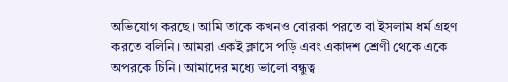অভিযোগ করছে। আমি তাকে কখনও বোরকা পরতে বা ইসলাম ধর্ম গ্রহণ করতে বলিনি। আমরা একই ক্লাসে পড়ি এবং একাদশ শ্রেণী থেকে একে অপরকে চিনি। আমাদের মধ্যে ভালো বন্ধুত্ব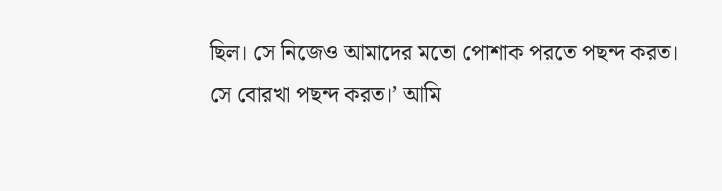ছিল। সে নিজেও আমাদের মতো পোশাক পরতে পছন্দ করত। সে বোরখা পছন্দ করত।’ আমি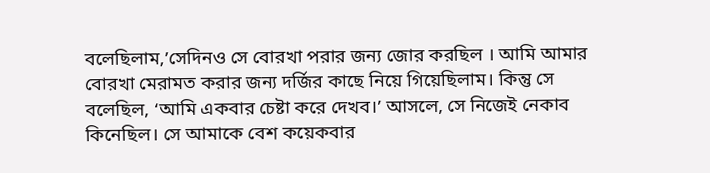বলেছিলাম,’সেদিনও সে বোরখা পরার জন্য জোর করছিল । আমি আমার বোরখা মেরামত করার জন্য দর্জির কাছে নিয়ে গিয়েছিলাম। কিন্তু সে বলেছিল, ‘আমি একবার চেষ্টা করে দেখব।’ আসলে, সে নিজেই নেকাব কিনেছিল। সে আমাকে বেশ কয়েকবার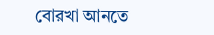বোরখা আনতে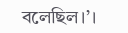বলেছিল।’।